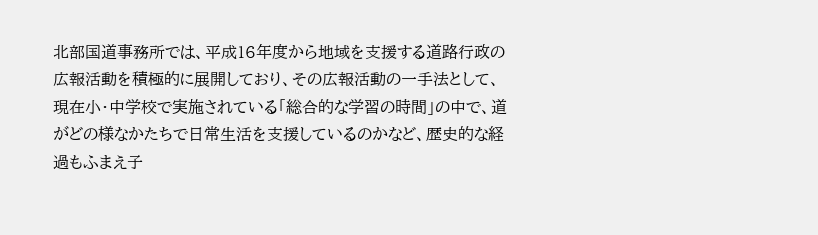北部国道事務所では、平成16年度から地域を支援する道路行政の広報活動を積極的に展開しており、その広報活動の一手法として、現在小・中学校で実施されている「総合的な学習の時間」の中で、道がどの様なかたちで日常生活を支援しているのかなど、歴史的な経過もふまえ子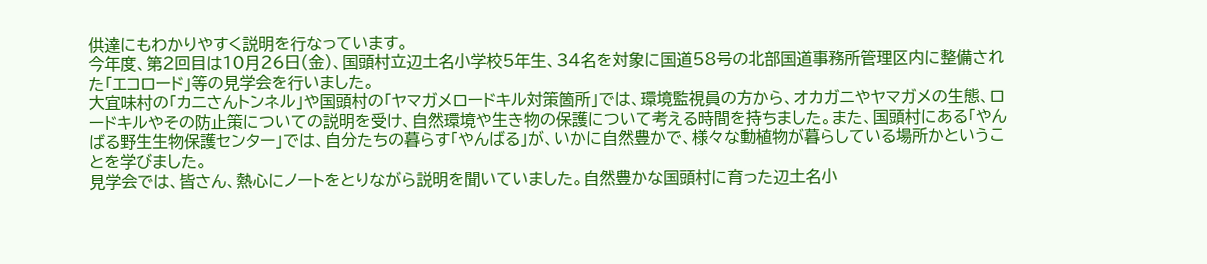供達にもわかりやすく説明を行なっています。
今年度、第2回目は10月26日(金)、国頭村立辺土名小学校5年生、34名を対象に国道58号の北部国道事務所管理区内に整備された「エコロード」等の見学会を行いました。
大宜味村の「カニさんトンネル」や国頭村の「ヤマガメロードキル対策箇所」では、環境監視員の方から、オカガニやヤマガメの生態、ロードキルやその防止策についての説明を受け、自然環境や生き物の保護について考える時間を持ちました。また、国頭村にある「やんばる野生生物保護センター」では、自分たちの暮らす「やんばる」が、いかに自然豊かで、様々な動植物が暮らしている場所かということを学びました。
見学会では、皆さん、熱心にノートをとりながら説明を聞いていました。自然豊かな国頭村に育った辺土名小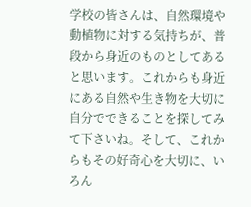学校の皆さんは、自然環境や動植物に対する気持ちが、普段から身近のものとしてあると思います。これからも身近にある自然や生き物を大切に自分でできることを探してみて下さいね。そして、これからもその好奇心を大切に、いろん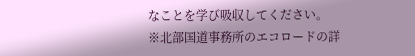なことを学び吸収してください。
※北部国道事務所のエコロードの詳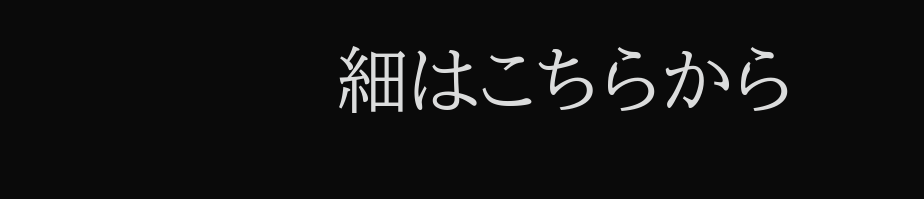細はこちらから